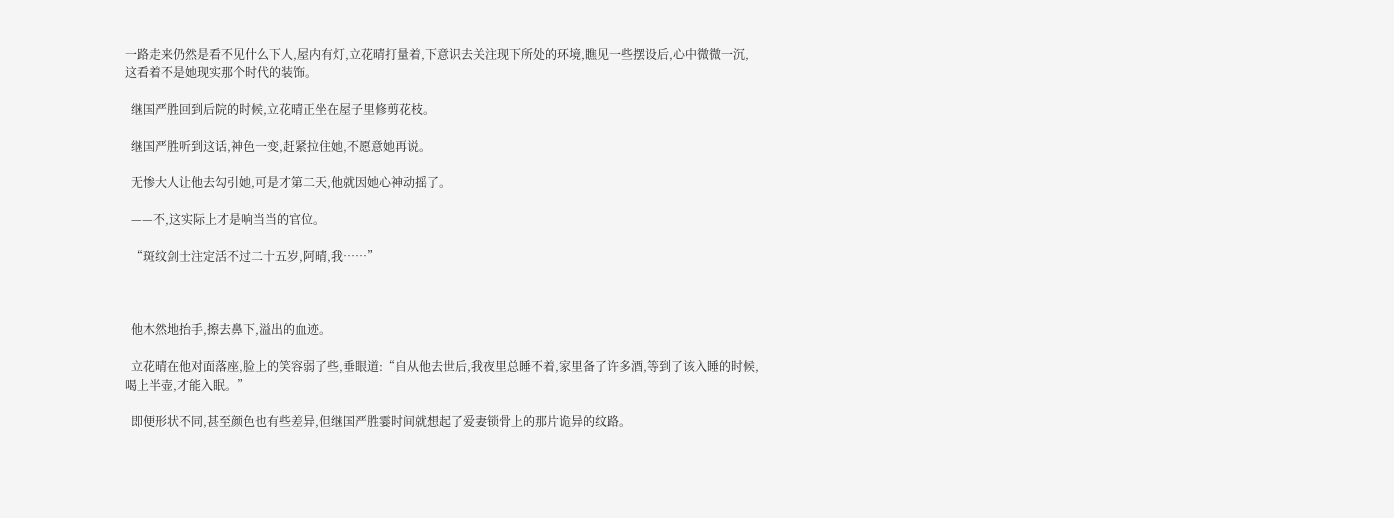一路走来仍然是看不见什么下人,屋内有灯,立花晴打量着,下意识去关注现下所处的环境,瞧见一些摆设后,心中微微一沉,这看着不是她现实那个时代的装饰。

  继国严胜回到后院的时候,立花晴正坐在屋子里修剪花枝。

  继国严胜听到这话,神色一变,赶紧拉住她,不愿意她再说。

  无惨大人让他去勾引她,可是才第二天,他就因她心神动摇了。

  ——不,这实际上才是响当当的官位。

  “斑纹剑士注定活不过二十五岁,阿晴,我……”



  他木然地抬手,擦去鼻下,溢出的血迹。

  立花晴在他对面落座,脸上的笑容弱了些,垂眼道:“自从他去世后,我夜里总睡不着,家里备了许多酒,等到了该入睡的时候,喝上半壶,才能入眠。”

  即便形状不同,甚至颜色也有些差异,但继国严胜霎时间就想起了爱妻锁骨上的那片诡异的纹路。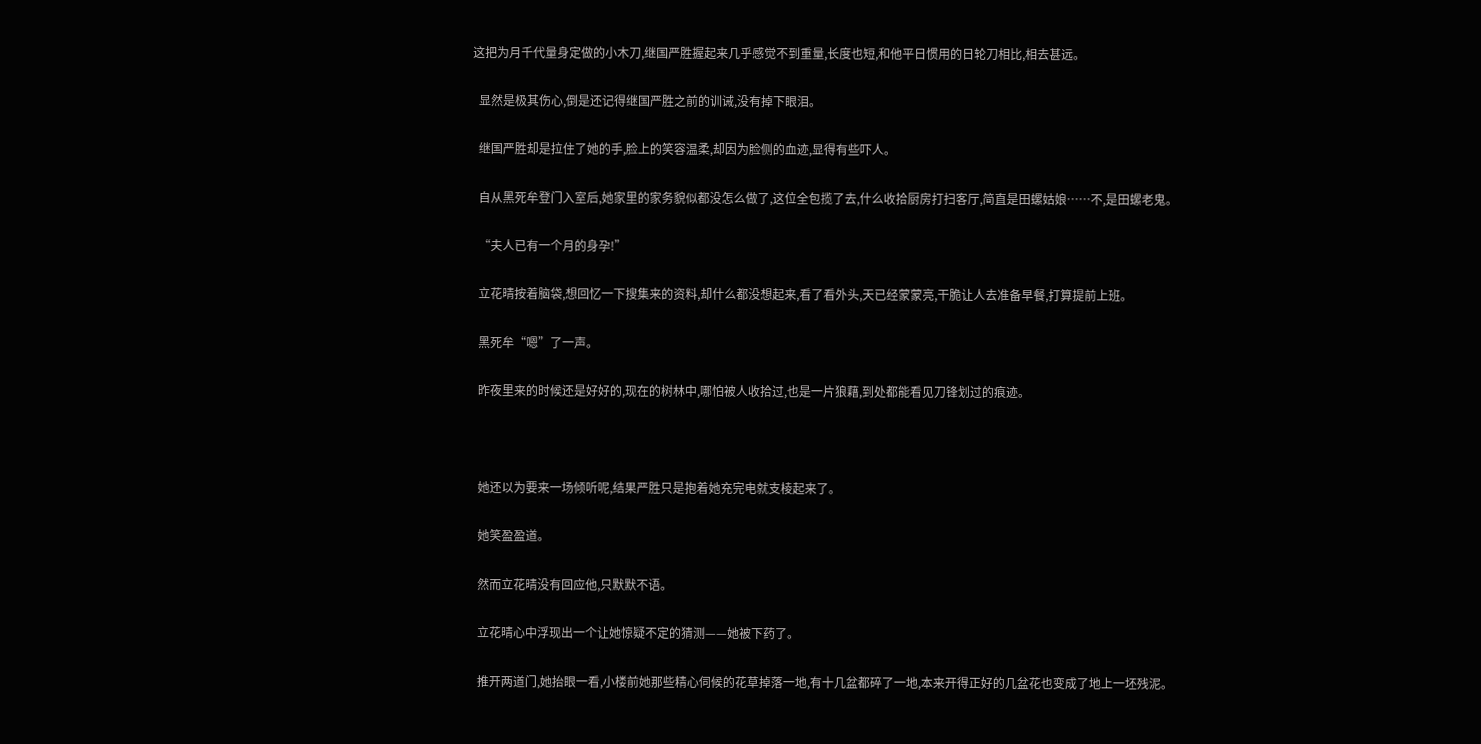这把为月千代量身定做的小木刀,继国严胜握起来几乎感觉不到重量,长度也短,和他平日惯用的日轮刀相比,相去甚远。

  显然是极其伤心,倒是还记得继国严胜之前的训诫,没有掉下眼泪。

  继国严胜却是拉住了她的手,脸上的笑容温柔,却因为脸侧的血迹,显得有些吓人。

  自从黑死牟登门入室后,她家里的家务貌似都没怎么做了,这位全包揽了去,什么收拾厨房打扫客厅,简直是田螺姑娘……不,是田螺老鬼。

  “夫人已有一个月的身孕!”

  立花晴按着脑袋,想回忆一下搜集来的资料,却什么都没想起来,看了看外头,天已经蒙蒙亮,干脆让人去准备早餐,打算提前上班。

  黑死牟“嗯”了一声。

  昨夜里来的时候还是好好的,现在的树林中,哪怕被人收拾过,也是一片狼藉,到处都能看见刀锋划过的痕迹。



  她还以为要来一场倾听呢,结果严胜只是抱着她充完电就支棱起来了。

  她笑盈盈道。

  然而立花晴没有回应他,只默默不语。

  立花晴心中浮现出一个让她惊疑不定的猜测——她被下药了。

  推开两道门,她抬眼一看,小楼前她那些精心伺候的花草掉落一地,有十几盆都碎了一地,本来开得正好的几盆花也变成了地上一坯残泥。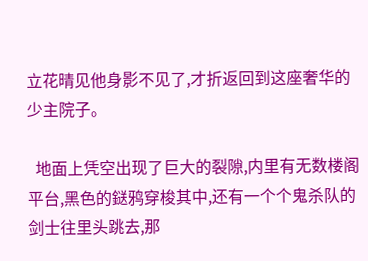立花晴见他身影不见了,才折返回到这座奢华的少主院子。

  地面上凭空出现了巨大的裂隙,内里有无数楼阁平台,黑色的鎹鸦穿梭其中,还有一个个鬼杀队的剑士往里头跳去,那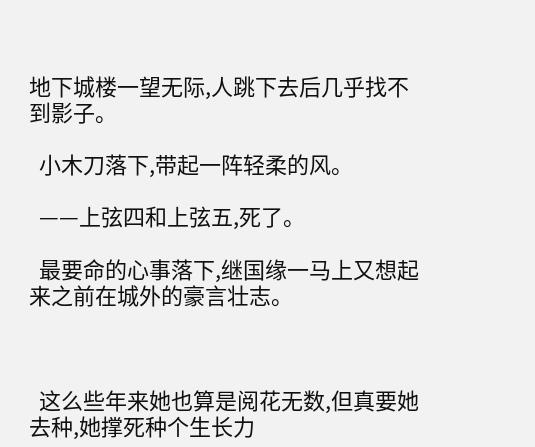地下城楼一望无际,人跳下去后几乎找不到影子。

  小木刀落下,带起一阵轻柔的风。

  ——上弦四和上弦五,死了。

  最要命的心事落下,继国缘一马上又想起来之前在城外的豪言壮志。



  这么些年来她也算是阅花无数,但真要她去种,她撑死种个生长力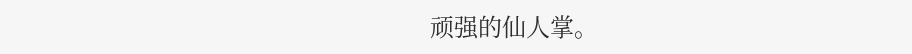顽强的仙人掌。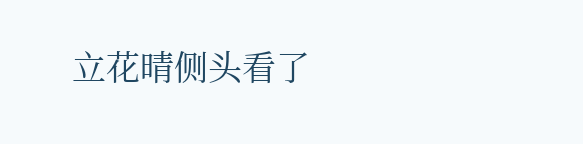立花晴侧头看了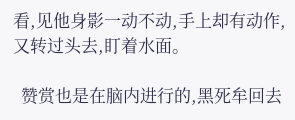看,见他身影一动不动,手上却有动作,又转过头去,盯着水面。

  赞赏也是在脑内进行的,黑死牟回去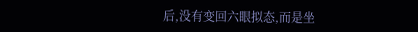后,没有变回六眼拟态,而是坐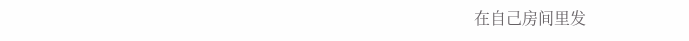在自己房间里发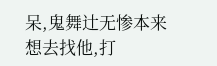呆,鬼舞辻无惨本来想去找他,打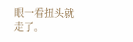眼一看扭头就走了。